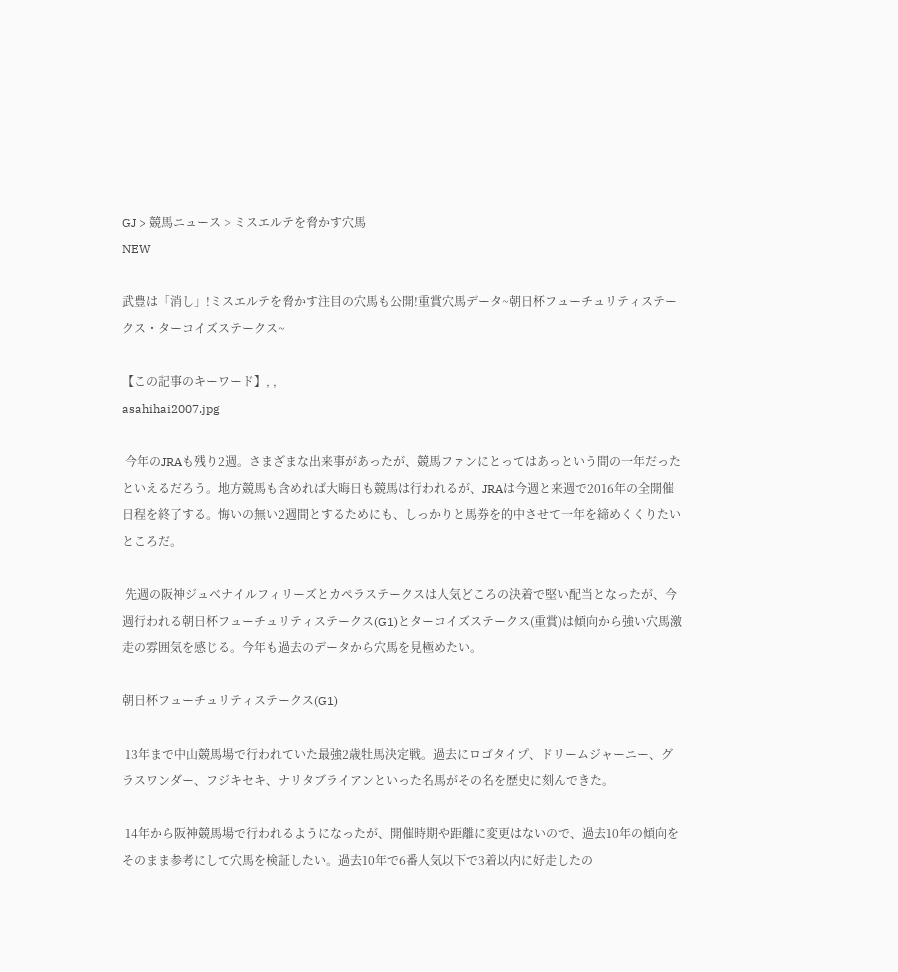GJ > 競馬ニュース > ミスエルテを脅かす穴馬
NEW

武豊は「消し」!ミスエルテを脅かす注目の穴馬も公開!重賞穴馬データ~朝日杯フューチュリティステークス・ターコイズステークス~

【この記事のキーワード】, ,
asahihai2007.jpg

 今年のJRAも残り2週。さまざまな出来事があったが、競馬ファンにとってはあっという間の一年だったといえるだろう。地方競馬も含めれば大晦日も競馬は行われるが、JRAは今週と来週で2016年の全開催日程を終了する。悔いの無い2週間とするためにも、しっかりと馬券を的中させて一年を締めくくりたいところだ。

 先週の阪神ジュベナイルフィリーズとカペラステークスは人気どころの決着で堅い配当となったが、今週行われる朝日杯フューチュリティステークス(G1)とターコイズステークス(重賞)は傾向から強い穴馬激走の雰囲気を感じる。今年も過去のデータから穴馬を見極めたい。

朝日杯フューチュリティステークス(G1)

 13年まで中山競馬場で行われていた最強2歳牡馬決定戦。過去にロゴタイプ、ドリームジャーニー、グラスワンダー、フジキセキ、ナリタブライアンといった名馬がその名を歴史に刻んできた。

 14年から阪神競馬場で行われるようになったが、開催時期や距離に変更はないので、過去10年の傾向をそのまま参考にして穴馬を検証したい。過去10年で6番人気以下で3着以内に好走したの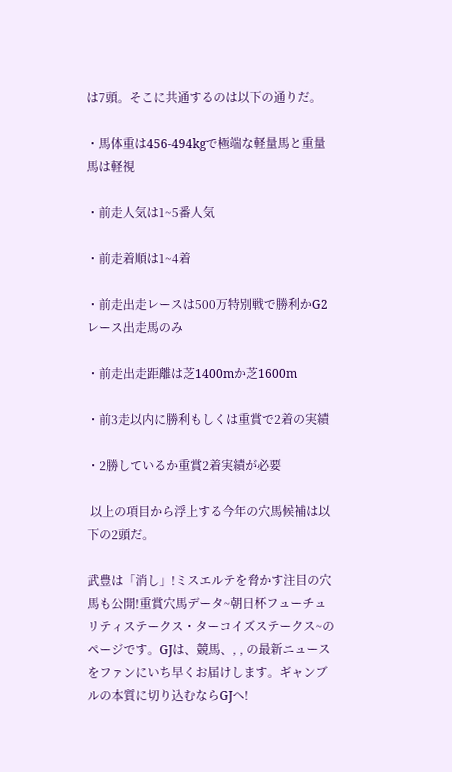は7頭。そこに共通するのは以下の通りだ。

・馬体重は456-494kgで極端な軽量馬と重量馬は軽視

・前走人気は1~5番人気

・前走着順は1~4着

・前走出走レースは500万特別戦で勝利かG2レース出走馬のみ

・前走出走距離は芝1400mか芝1600m

・前3走以内に勝利もしくは重賞で2着の実績

・2勝しているか重賞2着実績が必要

 以上の項目から浮上する今年の穴馬候補は以下の2頭だ。

武豊は「消し」!ミスエルテを脅かす注目の穴馬も公開!重賞穴馬データ~朝日杯フューチュリティステークス・ターコイズステークス~のページです。GJは、競馬、, , の最新ニュースをファンにいち早くお届けします。ギャンブルの本質に切り込むならGJへ!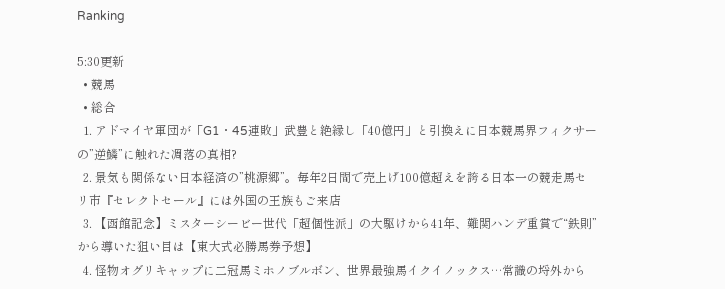Ranking

5:30更新
  • 競馬
  • 総合
  1. アドマイヤ軍団が「G1・45連敗」武豊と絶縁し「40億円」と引換えに日本競馬界フィクサーの”逆鱗”に触れた凋落の真相?
  2. 景気も関係ない日本経済の”桃源郷”。毎年2日間で売上げ100億超えを誇る日本一の競走馬セリ市『セレクトセール』には外国の王族もご来店
  3. 【函館記念】ミスターシービー世代「超個性派」の大駆けから41年、難関ハンデ重賞で“鉄則”から導いた狙い目は【東大式必勝馬券予想】
  4. 怪物オグリキャップに二冠馬ミホノブルボン、世界最強馬イクイノックス…常識の埒外から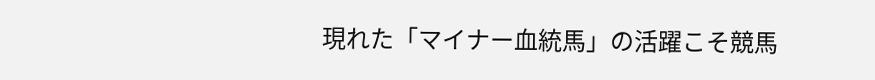現れた「マイナー血統馬」の活躍こそ競馬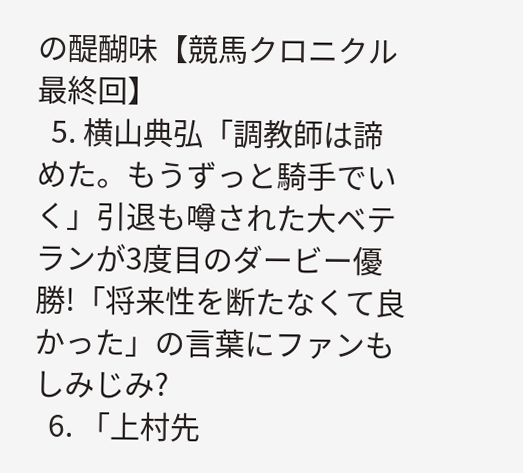の醍醐味【競馬クロニクル 最終回】
  5. 横山典弘「調教師は諦めた。もうずっと騎手でいく」引退も噂された大ベテランが3度目のダービー優勝!「将来性を断たなくて良かった」の言葉にファンもしみじみ?
  6. 「上村先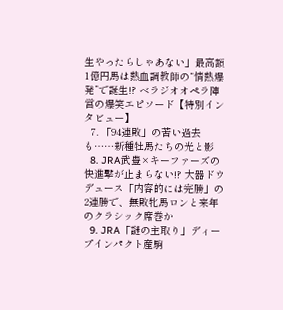生やったらしゃあない」最高額1億円馬は熱血調教師の“情熱爆発”で誕生!? ベラジオオペラ陣営の爆笑エピソード【特別インタビュー】
  7. 「94連敗」の苦い過去も……新種牡馬たちの光と影
  8. JRA武豊×キーファーズの快進撃が止まらない!? 大器ドウデュース「内容的には完勝」の2連勝で、無敗牝馬ロンと来年のクラシック席巻か
  9. JRA「謎の主取り」ディープインパクト産駒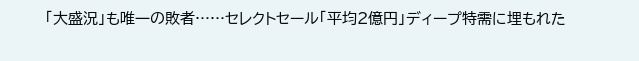「大盛況」も唯一の敗者……セレクトセール「平均2億円」ディープ特需に埋もれた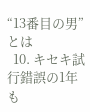“13番目の男”とは
  10. キセキ試行錯誤の1年も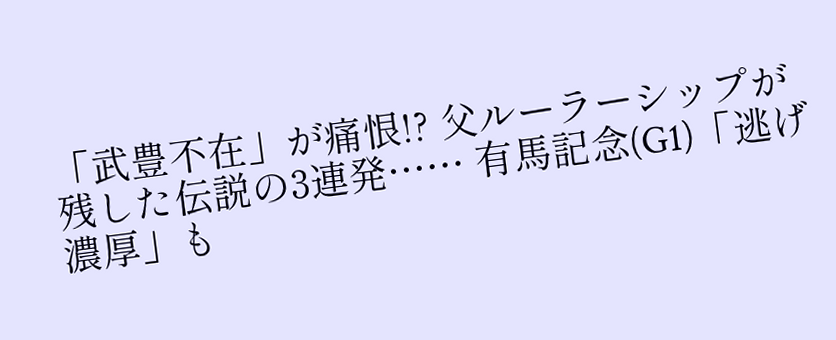「武豊不在」が痛恨!? 父ルーラーシップが残した伝説の3連発…… 有馬記念(G1)「逃げ濃厚」も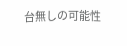台無しの可能性